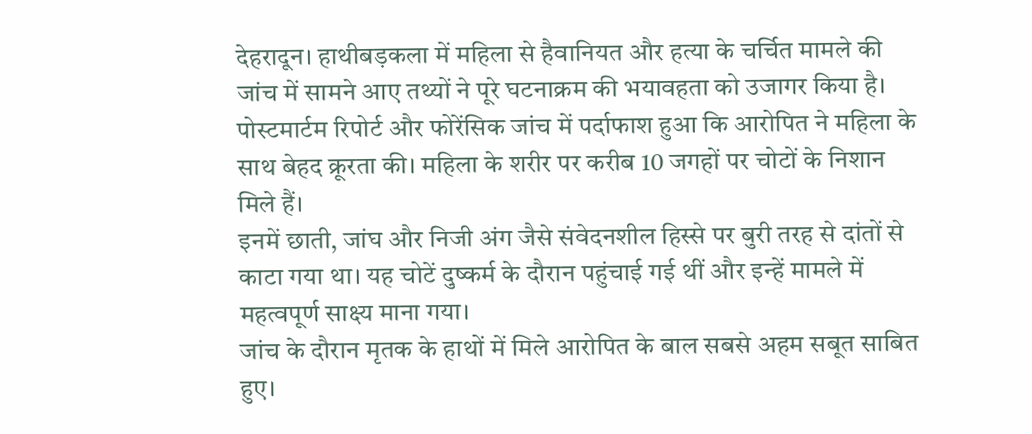देहरादून। हाथीबड़कला में महिला से हैवानियत और हत्या के चर्चित मामले की जांच में सामने आए तथ्यों ने पूरे घटनाक्रम की भयावहता को उजागर किया है।
पोस्टमार्टम रिपोर्ट और फोरेंसिक जांच में पर्दाफाश हुआ कि आरोपित ने महिला के साथ बेहद क्रूरता की। महिला के शरीर पर करीब 10 जगहों पर चोटों के निशान मिले हैं।
इनमें छाती, जांघ और निजी अंग जैसे संवेदनशील हिस्से पर बुरी तरह से दांतों से काटा गया था। यह चोटें दुष्कर्म के दौरान पहुंचाई गई थीं और इन्हें मामले में महत्वपूर्ण साक्ष्य माना गया।
जांच के दौरान मृतक के हाथों में मिले आरोपित के बाल सबसे अहम सबूत साबित हुए।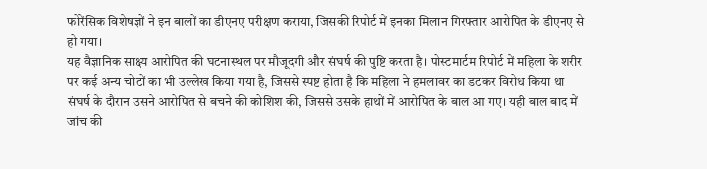फोरेंसिक विशेषज्ञों ने इन बालों का डीएनए परीक्षण कराया, जिसकी रिपोर्ट में इनका मिलान गिरफ्तार आरोपित के डीएनए से हो गया।
यह वैज्ञानिक साक्ष्य आरोपित की घटनास्थल पर मौजूदगी और संघर्ष की पुष्टि करता है। पोस्टमार्टम रिपोर्ट में महिला के शरीर पर कई अन्य चोटों का भी उल्लेख किया गया है, जिससे स्पष्ट होता है कि महिला ने हमलावर का डटकर विरोध किया था
संघर्ष के दौरान उसने आरोपित से बचने की कोशिश की, जिससे उसके हाथों में आरोपित के बाल आ गए। यही बाल बाद में जांच की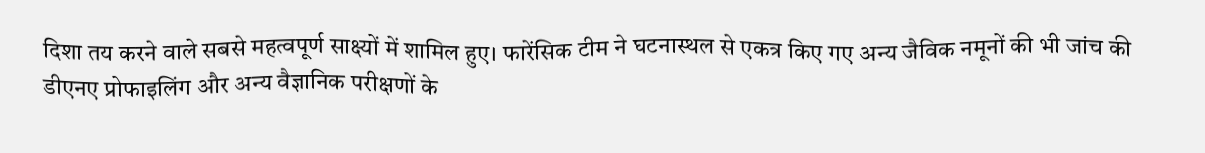दिशा तय करने वाले सबसे महत्वपूर्ण साक्ष्यों में शामिल हुए। फारेंसिक टीम ने घटनास्थल से एकत्र किए गए अन्य जैविक नमूनों की भी जांच की
डीएनए प्रोफाइलिंग और अन्य वैज्ञानिक परीक्षणों के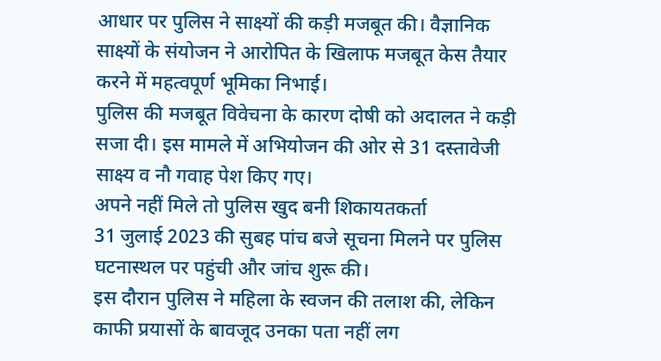आधार पर पुलिस ने साक्ष्यों की कड़ी मजबूत की। वैज्ञानिक साक्ष्यों के संयोजन ने आरोपित के खिलाफ मजबूत केस तैयार करने में महत्वपूर्ण भूमिका निभाई।
पुलिस की मजबूत विवेचना के कारण दोषी को अदालत ने कड़ी सजा दी। इस मामले में अभियोजन की ओर से 31 दस्तावेजी साक्ष्य व नौ गवाह पेश किए गए।
अपने नहीं मिले तो पुलिस खुद बनी शिकायतकर्ता
31 जुलाई 2023 की सुबह पांच बजे सूचना मिलने पर पुलिस घटनास्थल पर पहुंची और जांच शुरू की।
इस दौरान पुलिस ने महिला के स्वजन की तलाश की, लेकिन काफी प्रयासों के बावजूद उनका पता नहीं लग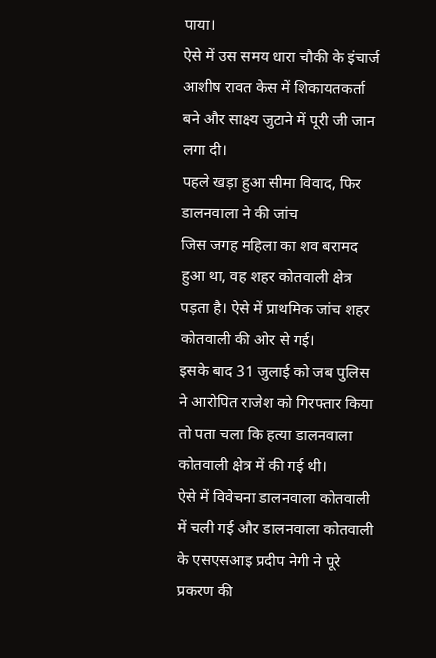पाया।
ऐसे में उस समय धारा चौकी के इंचार्ज आशीष रावत केस में शिकायतकर्ता बने और साक्ष्य जुटाने में पूरी जी जान लगा दी।
पहले खड़ा हुआ सीमा विवाद, फिर डालनवाला ने की जांच
जिस जगह महिला का शव बरामद हुआ था, वह शहर कोतवाली क्षेत्र पड़ता है। ऐसे में प्राथमिक जांच शहर कोतवाली की ओर से गई।
इसके बाद 31 जुलाई को जब पुलिस ने आरोपित राजेश को गिरफ्तार किया तो पता चला कि हत्या डालनवाला कोतवाली क्षेत्र में की गई थी।
ऐसे में विवेचना डालनवाला कोतवाली में चली गई और डालनवाला कोतवाली के एसएसआइ प्रदीप नेगी ने पूरे प्रकरण की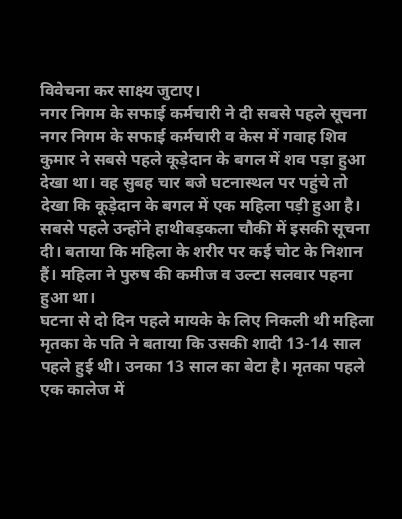विवेचना कर साक्ष्य जुटाए।
नगर निगम के सफाई कर्मचारी ने दी सबसे पहले सूचना
नगर निगम के सफाई कर्मचारी व केस में गवाह शिव कुमार ने सबसे पहले कूड़ेदान के बगल में शव पड़ा हुआ देखा था। वह सुबह चार बजे घटनास्थल पर पहुंचे तो देखा कि कूड़ेदान के बगल में एक महिला पड़ी हुआ है।
सबसे पहले उन्होंने हाथीबड़कला चौकी में इसकी सूचना दी। बताया कि महिला के शरीर पर कई चोट के निशान हैं। महिला ने पुरुष की कमीज व उल्टा सलवार पहना हुआ था।
घटना से दो दिन पहले मायके के लिए निकली थी महिला
मृतका के पति ने बताया कि उसकी शादी 13-14 साल पहले हुई थी। उनका 13 साल का बेटा है। मृतका पहले एक कालेज में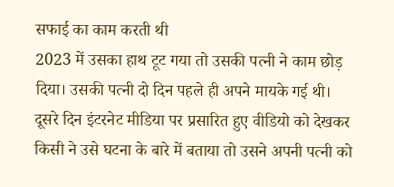सफाई का काम करती थी
2023 में उसका हाथ टूट गया तो उसकी पत्नी ने काम छोड़ दिया। उसकी पत्नी दो दिन पहले ही अपने मायके गई थी।
दूसरे दिन इंटरनेट मीडिया पर प्रसारित हुए वीडियो को देखकर किसी ने उसे घटना के बारे में बताया तो उसने अपनी पत्नी को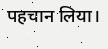पहचान लिया।